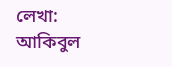লেখা: আকিবুল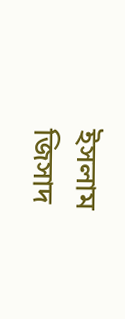ইসলাম জিসাদ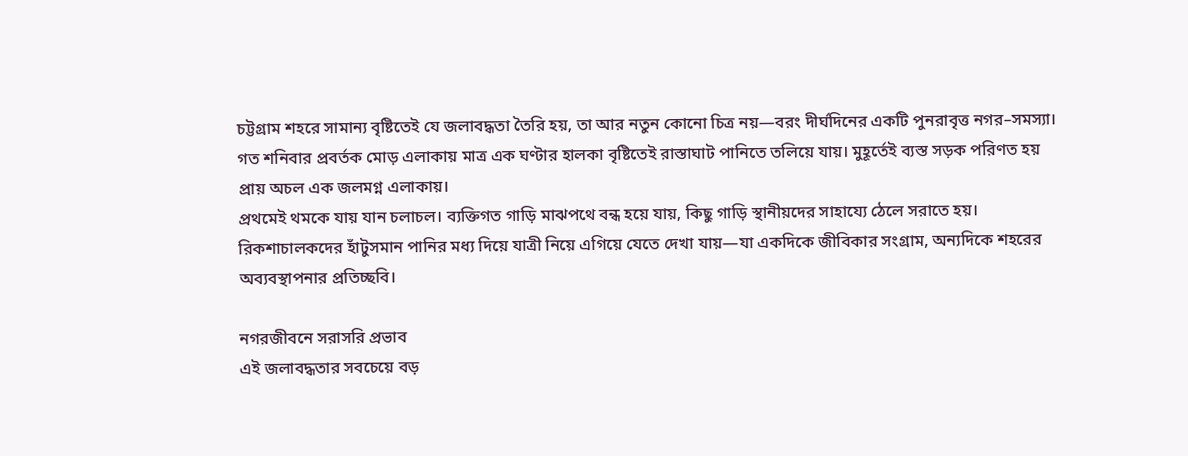চট্টগ্রাম শহরে সামান্য বৃষ্টিতেই যে জলাবদ্ধতা তৈরি হয়, তা আর নতুন কোনো চিত্র নয়—বরং দীর্ঘদিনের একটি পুনরাবৃত্ত নগর–সমস্যা। গত শনিবার প্রবর্তক মোড় এলাকায় মাত্র এক ঘণ্টার হালকা বৃষ্টিতেই রাস্তাঘাট পানিতে তলিয়ে যায়। মুহূর্তেই ব্যস্ত সড়ক পরিণত হয় প্রায় অচল এক জলমগ্ন এলাকায়।
প্রথমেই থমকে যায় যান চলাচল। ব্যক্তিগত গাড়ি মাঝপথে বন্ধ হয়ে যায়, কিছু গাড়ি স্থানীয়দের সাহায্যে ঠেলে সরাতে হয়। রিকশাচালকদের হাঁটুসমান পানির মধ্য দিয়ে যাত্রী নিয়ে এগিয়ে যেতে দেখা যায়—যা একদিকে জীবিকার সংগ্রাম, অন্যদিকে শহরের অব্যবস্থাপনার প্রতিচ্ছবি।

নগরজীবনে সরাসরি প্রভাব
এই জলাবদ্ধতার সবচেয়ে বড়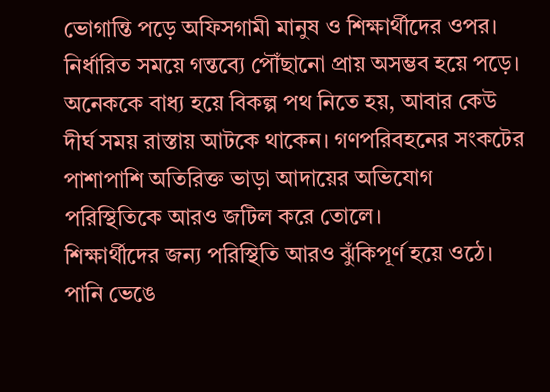ভোগান্তি পড়ে অফিসগামী মানুষ ও শিক্ষার্থীদের ওপর। নির্ধারিত সময়ে গন্তব্যে পৌঁছানো প্রায় অসম্ভব হয়ে পড়ে। অনেককে বাধ্য হয়ে বিকল্প পথ নিতে হয়, আবার কেউ দীর্ঘ সময় রাস্তায় আটকে থাকেন। গণপরিবহনের সংকটের পাশাপাশি অতিরিক্ত ভাড়া আদায়ের অভিযোগ পরিস্থিতিকে আরও জটিল করে তোলে।
শিক্ষার্থীদের জন্য পরিস্থিতি আরও ঝুঁকিপূর্ণ হয়ে ওঠে। পানি ভেঙে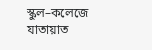স্কুল–কলেজে যাতায়াত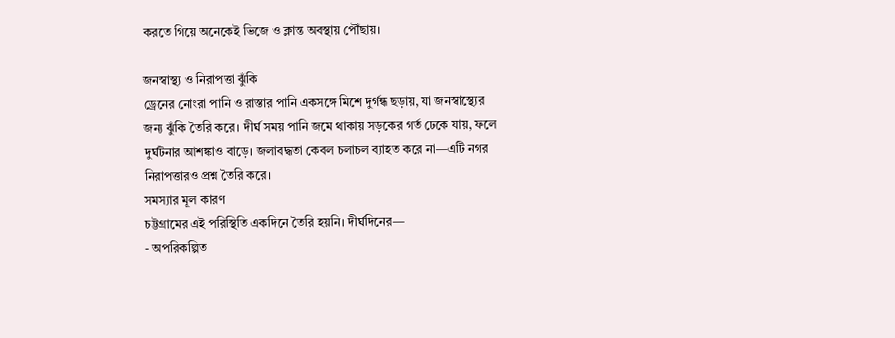করতে গিয়ে অনেকেই ভিজে ও ক্লান্ত অবস্থায় পৌঁছায়।

জনস্বাস্থ্য ও নিরাপত্তা ঝুঁকি
ড্রেনের নোংরা পানি ও রাস্তার পানি একসঙ্গে মিশে দুর্গন্ধ ছড়ায়, যা জনস্বাস্থ্যের জন্য ঝুঁকি তৈরি করে। দীর্ঘ সময় পানি জমে থাকায় সড়কের গর্ত ঢেকে যায়, ফলে দুর্ঘটনার আশঙ্কাও বাড়ে। জলাবদ্ধতা কেবল চলাচল ব্যাহত করে না—এটি নগর নিরাপত্তারও প্রশ্ন তৈরি করে।
সমস্যার মূল কারণ
চট্টগ্রামের এই পরিস্থিতি একদিনে তৈরি হয়নি। দীর্ঘদিনের—
- অপরিকল্পিত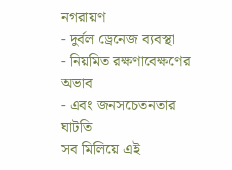নগরায়ণ
- দুর্বল ড্রেনেজ ব্যবস্থা
- নিয়মিত রক্ষণাবেক্ষণের অভাব
- এবং জনসচেতনতার ঘাটতি
সব মিলিয়ে এই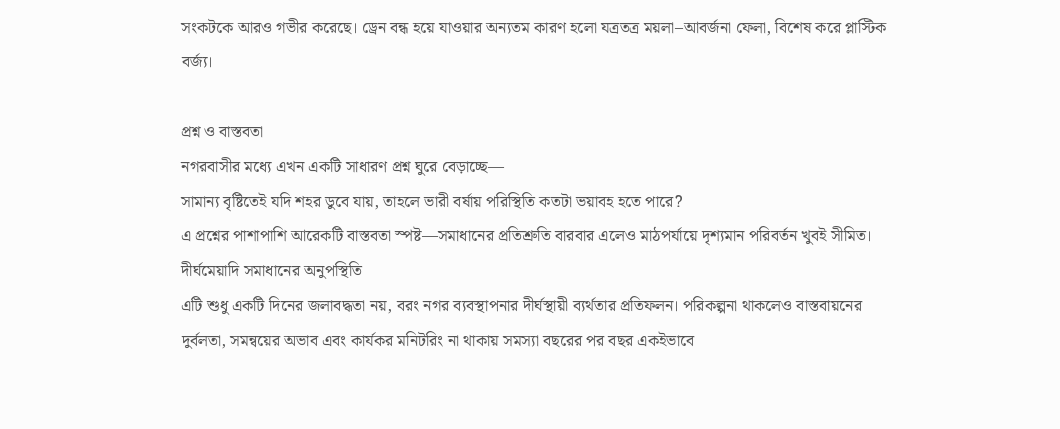সংকটকে আরও গভীর করেছে। ড্রেন বন্ধ হয়ে যাওয়ার অন্যতম কারণ হলো যত্রতত্র ময়লা–আবর্জনা ফেলা, বিশেষ করে প্লাস্টিক বর্জ্য।

প্রশ্ন ও বাস্তবতা
নগরবাসীর মধ্যে এখন একটি সাধারণ প্রশ্ন ঘুরে বেড়াচ্ছে—
সামান্য বৃষ্টিতেই যদি শহর ডুবে যায়, তাহলে ভারী বর্ষায় পরিস্থিতি কতটা ভয়াবহ হতে পারে?
এ প্রশ্নের পাশাপাশি আরেকটি বাস্তবতা স্পষ্ট—সমাধানের প্রতিশ্রুতি বারবার এলেও মাঠপর্যায়ে দৃশ্যমান পরিবর্তন খুবই সীমিত।
দীর্ঘমেয়াদি সমাধানের অনুপস্থিতি
এটি শুধু একটি দিনের জলাবদ্ধতা নয়, বরং নগর ব্যবস্থাপনার দীর্ঘস্থায়ী ব্যর্থতার প্রতিফলন। পরিকল্পনা থাকলেও বাস্তবায়নের দুর্বলতা, সমন্বয়ের অভাব এবং কার্যকর মনিটরিং না থাকায় সমস্যা বছরের পর বছর একইভাবে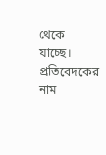থেকে যাচ্ছে।
প্রতিবেদকের নাম